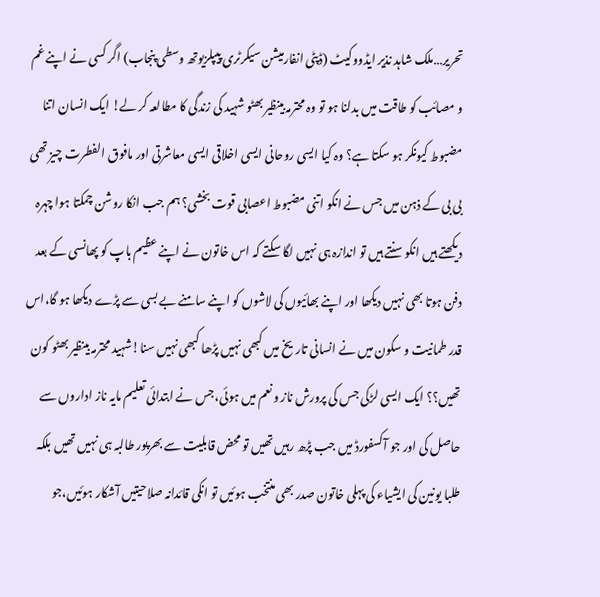تحریر…ملک شاہد نذیر ایڈووکیٹ (ڈپٹی انفارمیشن سیکرٹری پیپلزیوتھ وسطی پنجاب) اگر کسی نے اپنے غم و مصائب کو طاقت میں بدلنا ہو تو وہ محترمہ بینظیر بھٹو شہید کی زندگی کا مطالعہ کر لے! ایک انسان اتنا مضبوط کیونکر ہو سکتا ہے؟ وہ کیا ایسی روحانی ایسی اخلاقی ایسی معاشرتی اور مافوق الفطرت چیز تھی بی بی کے ذہن میں جس نے انکو اتنی مضبوط اعصابی قوت بخشی؟ ہم جب انکا روشن چمکتا ہوا چہرہ دیکھتے ہیں انکو سنتے ہیں تو اندازہ ہی نہیں لگا سکتے کہ اس خاتون نے اپنے عظیم باپ کو پھانسی کے بعد دفن ہوتا بھی نہیں دیکھا اور اپنے بھائیوں کی لاشوں کو اپنے سامنے بے بسی سے پڑے دیکھا ہو گا،اس قدر طمانیت و سکون میں نے انسانی تاریخ میں کبھی نہیں پڑھا کبھی نہیں سنا!شہید محترمہ بینظیر بھٹو کون تھیں؟؟ ایک ایسی لڑکی جس کی پرورش ناز و نعم میں ہوئی،جس نے ابتدائی تعلیم مایہ ناز اداروں سے حاصل کی اور جو آکسفورڈ میں جب پڑھ رہیں تھیں تو محض قابلیت سے بھرپور طالبہ ہی نہیں تھیں بلکہ طلبا یونین کی ایشیاء کی پہلی خاتون صدر بھی منتخب ہوئیں تو انکی قائدانہ صلاحیتیں آشکار ہوئیں،جو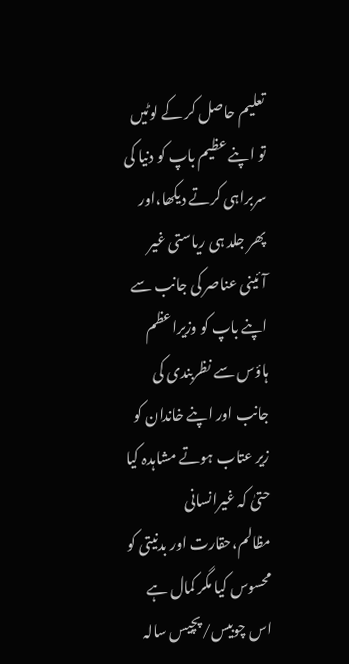تعلیم حاصل کر کے لوٹیں تو اپنے عظیم باپ کو دنیا کی سربراہی کرتے دیکھا،اور پھر جلد ہی ریاستی غیر آئینی عناصر کی جانب سے اپنے باپ کو وزیراعظم ہاؤس سے نظربندی کی جانب اور اپنے خاندان کو زیر عتاب ہوتے مشاہدہ کیا حتیٰ کہ غیرانسانی مظالم،حقارت اور بدنیتی کو محسوس کیا مگر کمال ہے اس چوبیس/پچیس سالہ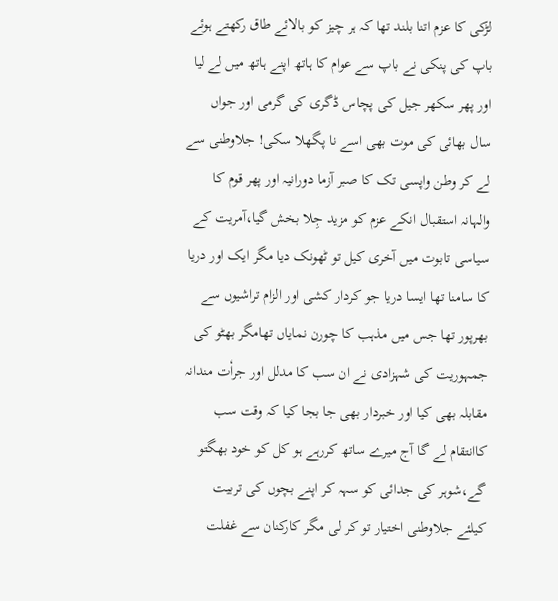لڑکی کا عزم اتنا بلند تھا کہ ہر چیز کو بالائے طاق رکھتے ہوئے باپ کی پنکی نے باپ سے عوام کا ہاتھ اپنے ہاتھ میں لے لیا اور پھر سکھر جیل کی پچاس ڈگری کی گرمی اور جواں سال بھائی کی موت بھی اسے نا پگھلا سکی! جلاوطنی سے لے کر وطن واپسی تک کا صبر آزما دورانیہ اور پھر قوم کا والہانہ استقبال انکے عزم کو مزید جِلا بخش گیا،آمریت کے سیاسی تابوت میں آخری کیل تو ٹھونک دیا مگر ایک اور دریا کا سامنا تھا ایسا دریا جو کردار کشی اور الزام تراشیوں سے بھرپور تھا جس میں مذہب کا چورن نمایاں تھامگر بھٹو کی جمہوریت کی شہزادی نے ان سب کا مدلل اور جراٗت مندانہ مقابلہ بھی کیا اور خبردار بھی جا بجا کیا کہ وقت سب کاانتقام لے گا آج میرے ساتھ کررہے ہو کل کو خود بھگتو گے،شوہر کی جدائی کو سہہ کر اپنے بچوں کی تربیت کیلئے جلاوطنی اختیار تو کر لی مگر کارکنان سے غفلت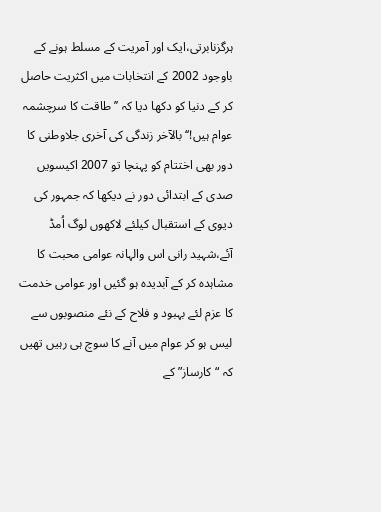ہرگزنابرتی،ایک اور آمریت کے مسلط ہونے کے باوجود 2002 کے انتخابات میں اکثریت حاصل کر کے دنیا کو دکھا دیا کہ ’’طاقت کا سرچشمہ عوام ہیں!‘‘ بالآخر زندگی کی آخری جلاوطنی کا دور بھی اختتام کو پہنچا تو 2007 اکیسویں صدی کے ابتدائی دور نے دیکھا کہ جمہور کی دیوی کے استقبال کیلئے لاکھوں لوگ اُمڈ آئے،شہید رانی اس والہانہ عوامی محبت کا مشاہدہ کر کے آبدیدہ ہو گئیں اور عوامی خدمت کا عزم لئے بہبود و فلاح کے نئے منصوبوں سے لیس ہو کر عوام میں آنے کا سوچ ہی رہیں تھیں کہ “کارساز” کے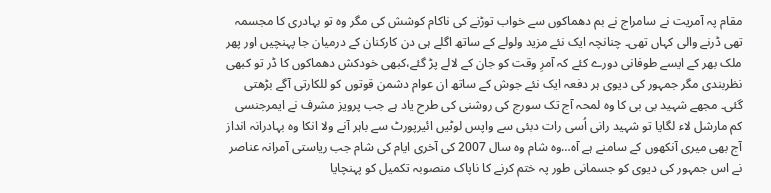مقام پہ آمریت نے سامراج نے بم دھماکوں سے خواب توڑنے کی ناکام کوشش کی مگر وہ تو بہادری کا مجسمہ تھی ڈرنے والی کہاں تھی۔ چنانچہ ایک نئے مزید ولولے کے ساتھ اگلے ہی دن کارکنان کے درمیان جا پہنچیں اور پھر ملک بھر کے ایسے طوفانی دورے کئے کہ آمرِ وقت کو جان کے لالے پڑ گئے،کبھی خودکش دھماکوں کا ڈر تو کبھی نظربندی مگر جمہور کی دیوی ہر دفعہ ایک نئے جوش کے ساتھ ان عوام دشمن قوتوں کو للکارتی آگے بڑھتی گئی۔ مجھے شہید بی بی کا وہ لمحہ آج تک سورج کی روشنی کی طرح یاد ہے جب پرویز مشرف نے ایمرجنسی کم مارشل لاء لگایا تو شہید رانی اُسی رات دبئی سے واپس لوٹیں ائیرپورٹ سے باہر آنے ولا انکا وہ بہادرانہ انداز آج بھی میری آنکھوں کے سامنے ہے آہ…وہ شام وہ سال 2007 کی آخری ایام کی شام جب ریاستی آمرانہ عناصر نے اس جمہور کی دیوی کو جسمانی طور پہ ختم کرنے کا ناپاک منصوبہ تکمیل کو پہنچایا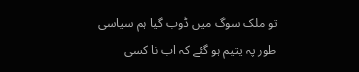تو ملک سوگ میں ڈوب گیا ہم سیاسی طور پہ یتیم ہو گئے کہ اب نا کسی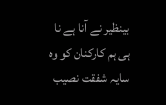بینظیر نے آنا ہے نا ہی ہم کارکنان کو وہ سایہ شفقت نصیب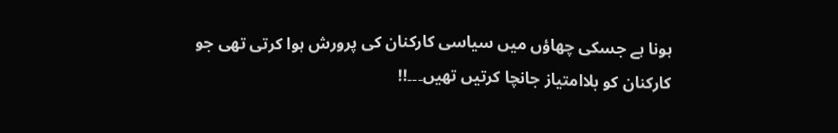ہونا ہے جسکی چھاؤں میں سیاسی کارکنان کی پرورش ہوا کرتی تھی جو کارکنان کو بلاامتیاز جانچا کرتیں تھیں۔۔۔!!